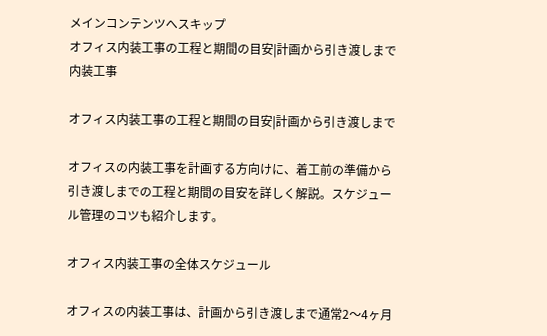メインコンテンツへスキップ
オフィス内装工事の工程と期間の目安|計画から引き渡しまで
内装工事

オフィス内装工事の工程と期間の目安|計画から引き渡しまで

オフィスの内装工事を計画する方向けに、着工前の準備から引き渡しまでの工程と期間の目安を詳しく解説。スケジュール管理のコツも紹介します。

オフィス内装工事の全体スケジュール

オフィスの内装工事は、計画から引き渡しまで通常2〜4ヶ月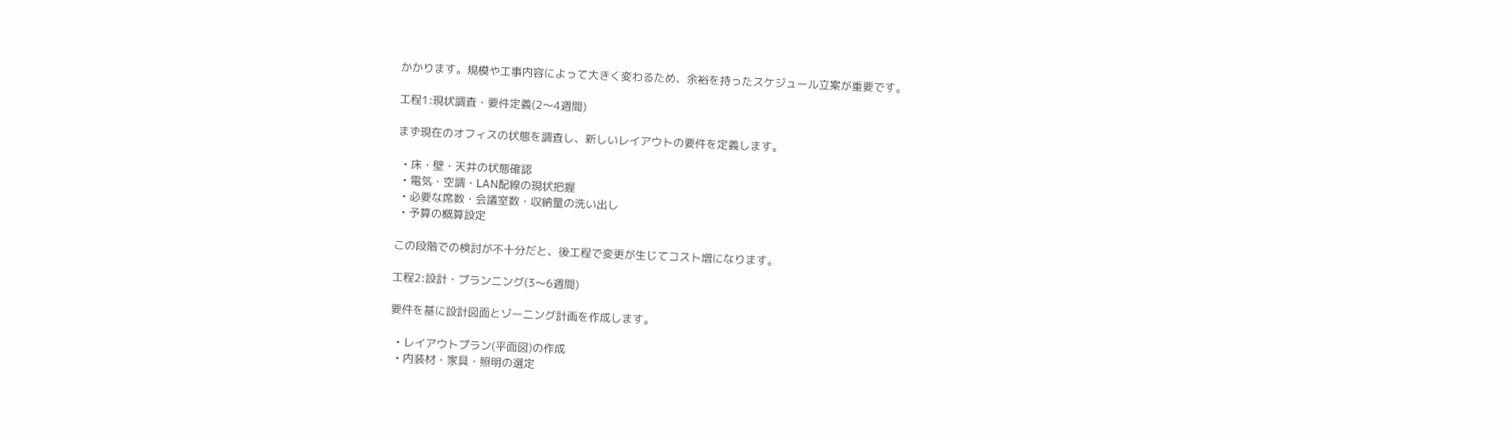かかります。規模や工事内容によって大きく変わるため、余裕を持ったスケジュール立案が重要です。

工程1:現状調査・要件定義(2〜4週間)

まず現在のオフィスの状態を調査し、新しいレイアウトの要件を定義します。

  • 床・壁・天井の状態確認
  • 電気・空調・LAN配線の現状把握
  • 必要な席数・会議室数・収納量の洗い出し
  • 予算の概算設定

この段階での検討が不十分だと、後工程で変更が生じてコスト増になります。

工程2:設計・プランニング(3〜6週間)

要件を基に設計図面とゾーニング計画を作成します。

  • レイアウトプラン(平面図)の作成
  • 内装材・家具・照明の選定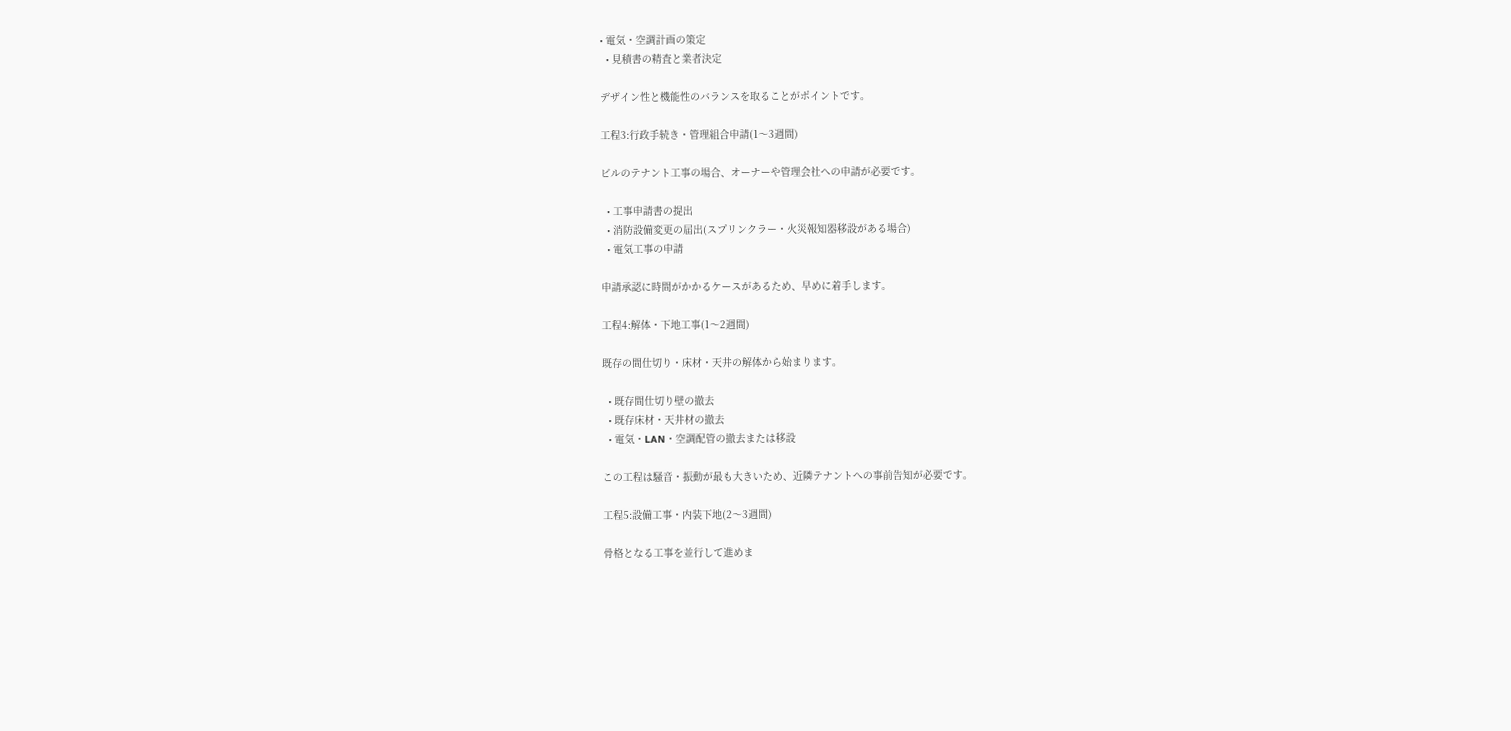• 電気・空調計画の策定
  • 見積書の精査と業者決定

デザイン性と機能性のバランスを取ることがポイントです。

工程3:行政手続き・管理組合申請(1〜3週間)

ビルのテナント工事の場合、オーナーや管理会社への申請が必要です。

  • 工事申請書の提出
  • 消防設備変更の届出(スプリンクラー・火災報知器移設がある場合)
  • 電気工事の申請

申請承認に時間がかかるケースがあるため、早めに着手します。

工程4:解体・下地工事(1〜2週間)

既存の間仕切り・床材・天井の解体から始まります。

  • 既存間仕切り壁の撤去
  • 既存床材・天井材の撤去
  • 電気・LAN・空調配管の撤去または移設

この工程は騒音・振動が最も大きいため、近隣テナントへの事前告知が必要です。

工程5:設備工事・内装下地(2〜3週間)

骨格となる工事を並行して進めま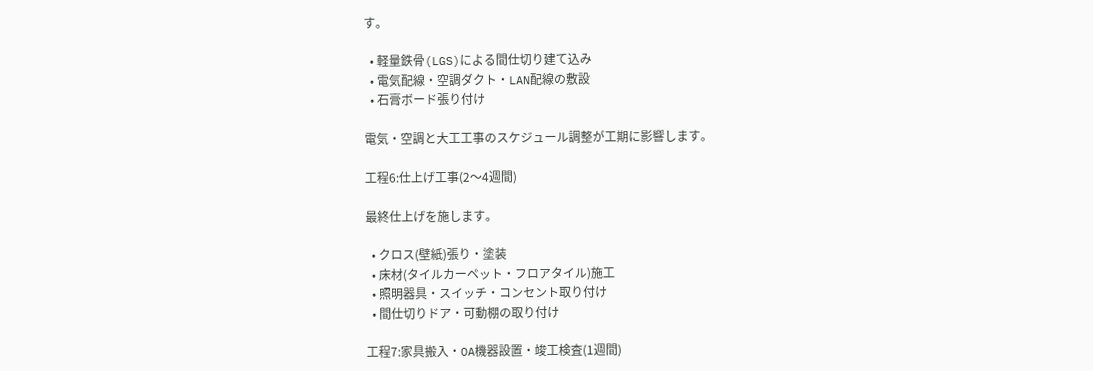す。

  • 軽量鉄骨(LGS)による間仕切り建て込み
  • 電気配線・空調ダクト・LAN配線の敷設
  • 石膏ボード張り付け

電気・空調と大工工事のスケジュール調整が工期に影響します。

工程6:仕上げ工事(2〜4週間)

最終仕上げを施します。

  • クロス(壁紙)張り・塗装
  • 床材(タイルカーペット・フロアタイル)施工
  • 照明器具・スイッチ・コンセント取り付け
  • 間仕切りドア・可動棚の取り付け

工程7:家具搬入・OA機器設置・竣工検査(1週間)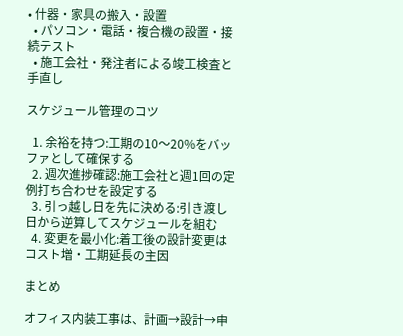• 什器・家具の搬入・設置
  • パソコン・電話・複合機の設置・接続テスト
  • 施工会社・発注者による竣工検査と手直し

スケジュール管理のコツ

  1. 余裕を持つ:工期の10〜20%をバッファとして確保する
  2. 週次進捗確認:施工会社と週1回の定例打ち合わせを設定する
  3. 引っ越し日を先に決める:引き渡し日から逆算してスケジュールを組む
  4. 変更を最小化:着工後の設計変更はコスト増・工期延長の主因

まとめ

オフィス内装工事は、計画→設計→申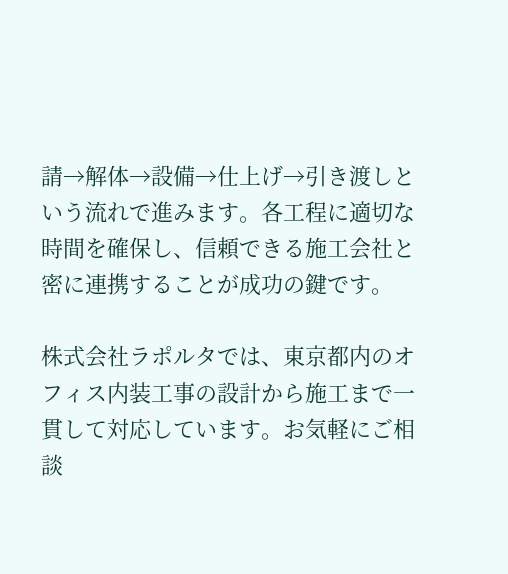請→解体→設備→仕上げ→引き渡しという流れで進みます。各工程に適切な時間を確保し、信頼できる施工会社と密に連携することが成功の鍵です。

株式会社ラポルタでは、東京都内のオフィス内装工事の設計から施工まで一貫して対応しています。お気軽にご相談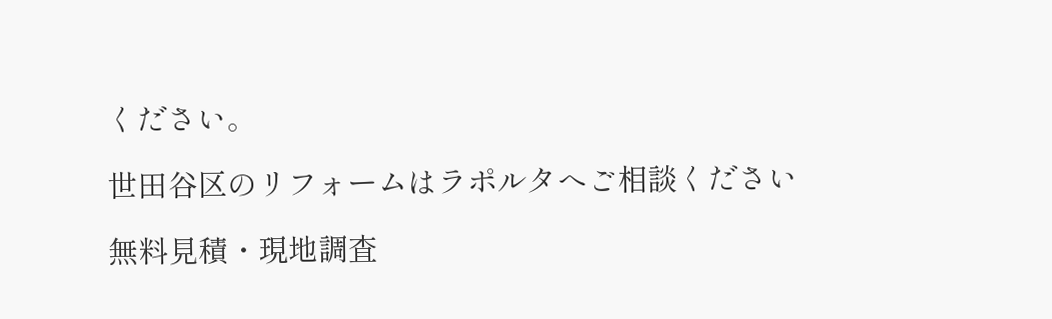ください。

世田谷区のリフォームはラポルタへご相談ください

無料見積・現地調査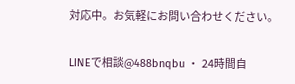対応中。お気軽にお問い合わせください。

LINEで相談@488bnqbu ・ 24時間自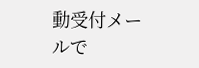動受付メールで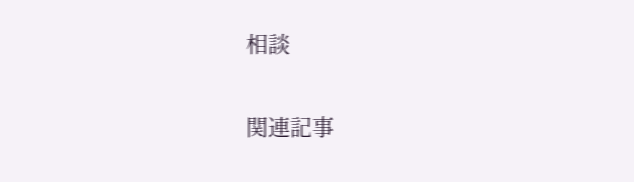相談

関連記事